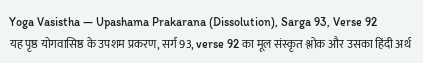Yoga Vasistha — Upashama Prakarana (Dissolution), Sarga 93, Verse 92
यह पृष्ठ योगवासिष्ठ के उपशम प्रकरण, सर्ग 93, verse 92 का मूल संस्कृत श्लोक और उसका हिंदी अर्थ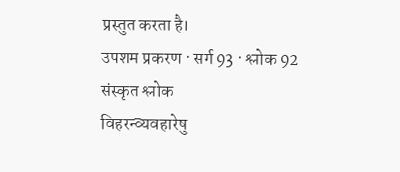प्रस्तुत करता है।
उपशम प्रकरण · सर्ग 93 · श्लोक 92
संस्कृत श्लोक
विहरन्व्यवहारेषु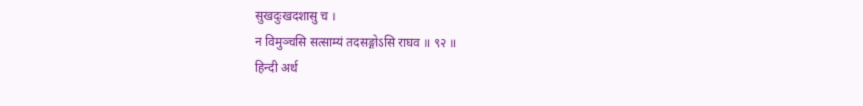सुखदुःखदशासु च ।
न विमुञ्चसि सत्साम्यं तदसङ्गोऽसि राघव ॥ ९२ ॥
हिन्दी अर्थ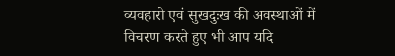व्यवहारो एवं सुखदुःख की अवस्थाओं में
विचरण करते हुए भी आप यदि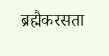ब्रह्मैकरसता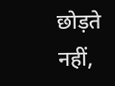छोड़ते नहीं,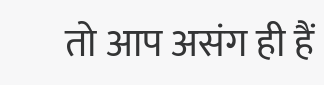तो आप असंग ही हैं